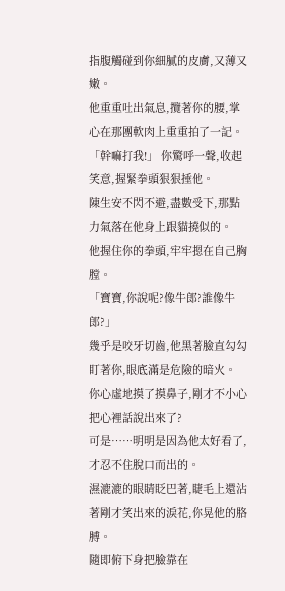指腹觸碰到你細膩的皮膚,又薄又嫩。
他重重吐出氣息,攬著你的腰,掌心在那團軟肉上重重拍了一記。
「幹嘛打我!」 你驚呼一聲,收起笑意,握緊拳頭狠狠捶他。
陳生安不閃不避,盡數受下,那點力氣落在他身上跟貓撓似的。
他握住你的拳頭,牢牢摁在自己胸膛。
「寶寶,你說呢?像牛郎?誰像牛郎?」
幾乎是咬牙切齒,他黑著臉直勾勾盯著你,眼底滿是危險的暗火。
你心虛地摸了摸鼻子,剛才不小心把心裡話說出來了?
可是……明明是因為他太好看了,才忍不住脫口而出的。
濕漉漉的眼睛眨巴著,睫毛上還沾著剛才笑出來的淚花,你晃他的胳膊。
隨即俯下身把臉靠在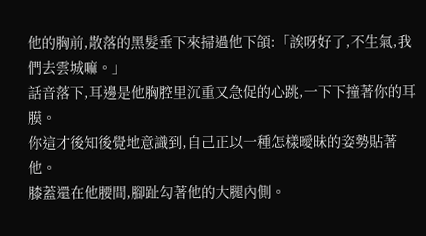他的胸前,散落的黑髮垂下來掃過他下頜:「誒呀好了,不生氣,我們去雲城嘛。」
話音落下,耳邊是他胸腔里沉重又急促的心跳,一下下撞著你的耳膜。
你這才後知後覺地意識到,自己正以一種怎樣曖昧的姿勢貼著他。
膝蓋還在他腰間,腳趾勾著他的大腿內側。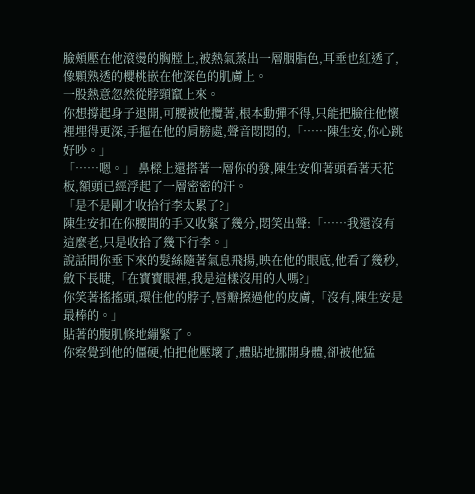臉頰壓在他滾燙的胸膛上,被熱氣蒸出一層胭脂色,耳垂也紅透了,像顆熟透的櫻桃嵌在他深色的肌膚上。
一股熱意忽然從脖頸竄上來。
你想撐起身子退開,可腰被他攬著,根本動彈不得,只能把臉往他懷裡埋得更深,手摳在他的肩膀處,聲音悶悶的,「……陳生安,你心跳好吵。」
「……嗯。」 鼻樑上還搭著一層你的發,陳生安仰著頭看著天花板,額頭已經浮起了一層密密的汗。
「是不是剛才收拾行李太累了?」
陳生安扣在你腰間的手又收緊了幾分,悶笑出聲:「……我還沒有這麼老,只是收拾了幾下行李。」
說話間你垂下來的髮絲隨著氣息飛揚,映在他的眼底,他看了幾秒,斂下長睫,「在寶寶眼裡,我是這樣沒用的人嗎?」
你笑著搖搖頭,環住他的脖子,唇瓣擦過他的皮膚,「沒有,陳生安是最棒的。」
貼著的腹肌倏地繃緊了。
你察覺到他的僵硬,怕把他壓壞了,體貼地挪開身體,卻被他猛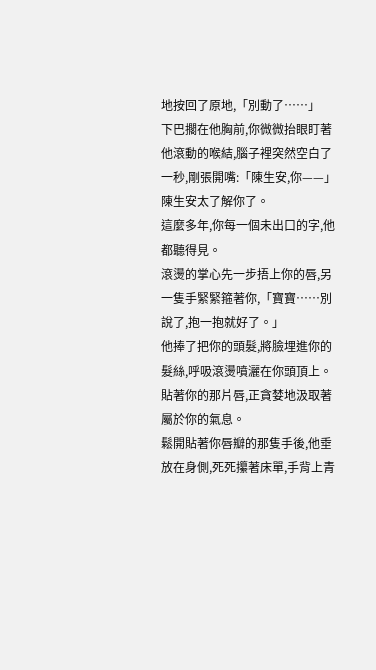地按回了原地,「別動了……」
下巴擱在他胸前,你微微抬眼盯著他滾動的喉結,腦子裡突然空白了一秒,剛張開嘴:「陳生安,你——」
陳生安太了解你了。
這麼多年,你每一個未出口的字,他都聽得見。
滾燙的掌心先一步捂上你的唇,另一隻手緊緊箍著你,「寶寶……別說了,抱一抱就好了。」
他捧了把你的頭髮,將臉埋進你的髮絲,呼吸滾燙噴灑在你頭頂上。
貼著你的那片唇,正貪婪地汲取著屬於你的氣息。
鬆開貼著你唇瓣的那隻手後,他垂放在身側,死死攥著床單,手背上青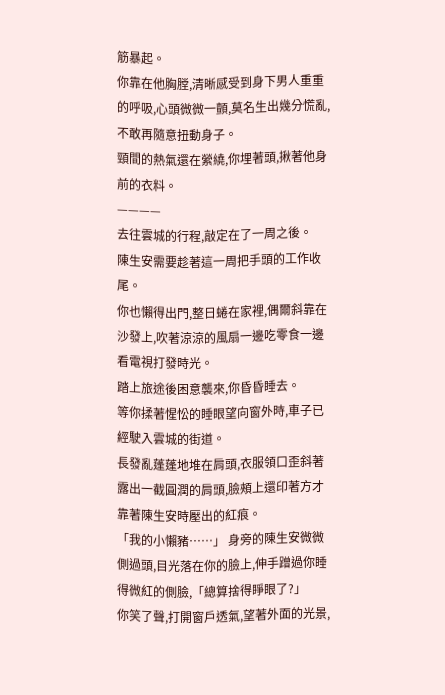筋暴起。
你靠在他胸膛,清晰感受到身下男人重重的呼吸,心頭微微一顫,莫名生出幾分慌亂,不敢再隨意扭動身子。
頸間的熱氣還在縈繞,你埋著頭,揪著他身前的衣料。
————
去往雲城的行程,敲定在了一周之後。
陳生安需要趁著這一周把手頭的工作收尾。
你也懶得出門,整日蜷在家裡,偶爾斜靠在沙發上,吹著涼涼的風扇一邊吃零食一邊看電視打發時光。
踏上旅途後困意襲來,你昏昏睡去。
等你揉著惺忪的睡眼望向窗外時,車子已經駛入雲城的街道。
長發亂蓬蓬地堆在肩頭,衣服領口歪斜著露出一截圓潤的肩頭,臉頰上還印著方才靠著陳生安時壓出的紅痕。
「我的小懶豬……」 身旁的陳生安微微側過頭,目光落在你的臉上,伸手蹭過你睡得微紅的側臉,「總算捨得睜眼了?」
你笑了聲,打開窗戶透氣,望著外面的光景,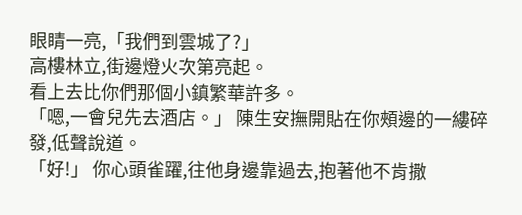眼睛一亮,「我們到雲城了?」
高樓林立,街邊燈火次第亮起。
看上去比你們那個小鎮繁華許多。
「嗯,一會兒先去酒店。」 陳生安撫開貼在你頰邊的一縷碎發,低聲說道。
「好!」 你心頭雀躍,往他身邊靠過去,抱著他不肯撒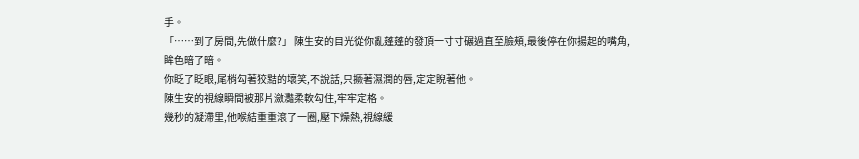手。
「……到了房間,先做什麼?」 陳生安的目光從你亂蓬蓬的發頂一寸寸碾過直至臉頰,最後停在你揚起的嘴角,眸色暗了暗。
你眨了眨眼,尾梢勾著狡黠的壞笑,不說話,只撅著濕潤的唇,定定睨著他。
陳生安的視線瞬間被那片瀲灩柔軟勾住,牢牢定格。
幾秒的凝滯里,他喉結重重滾了一圈,壓下燥熱,視線緩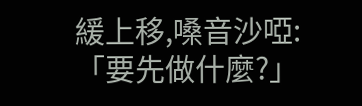緩上移,嗓音沙啞:「要先做什麼?」